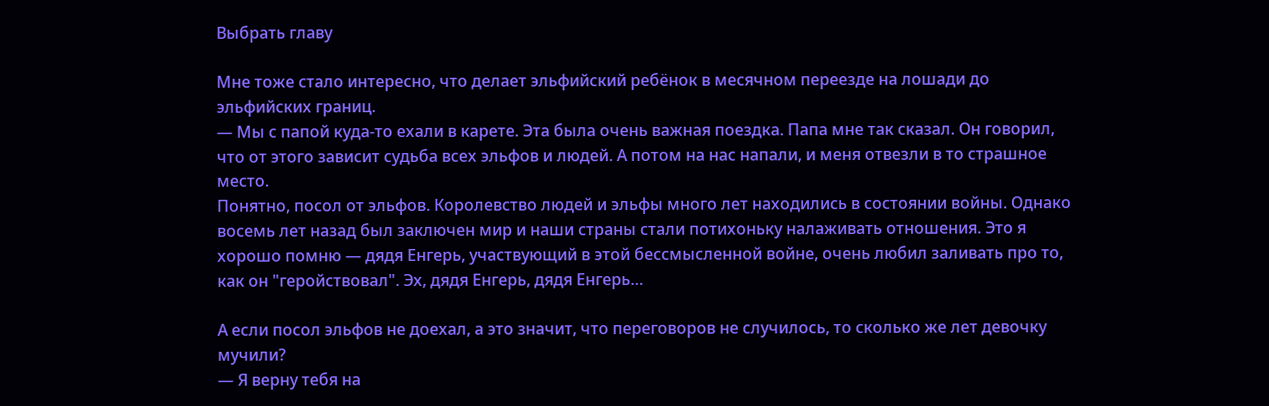Выбрать главу

Мне тоже стало интересно, что делает эльфийский ребёнок в месячном переезде на лошади до эльфийских границ.
— Мы с папой куда-то ехали в карете. Эта была очень важная поездка. Папа мне так сказал. Он говорил, что от этого зависит судьба всех эльфов и людей. А потом на нас напали, и меня отвезли в то страшное место.
Понятно, посол от эльфов. Королевство людей и эльфы много лет находились в состоянии войны. Однако восемь лет назад был заключен мир и наши страны стали потихоньку налаживать отношения. Это я хорошо помню — дядя Енгерь, участвующий в этой бессмысленной войне, очень любил заливать про то, как он "геройствовал". Эх, дядя Енгерь, дядя Енгерь…

А если посол эльфов не доехал, а это значит, что переговоров не случилось, то сколько же лет девочку мучили?
— Я верну тебя на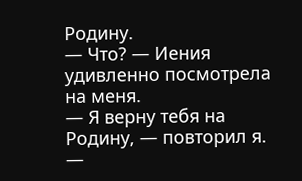Родину.
— Что? — Иения удивленно посмотрела на меня.
— Я верну тебя на Родину, — повторил я. —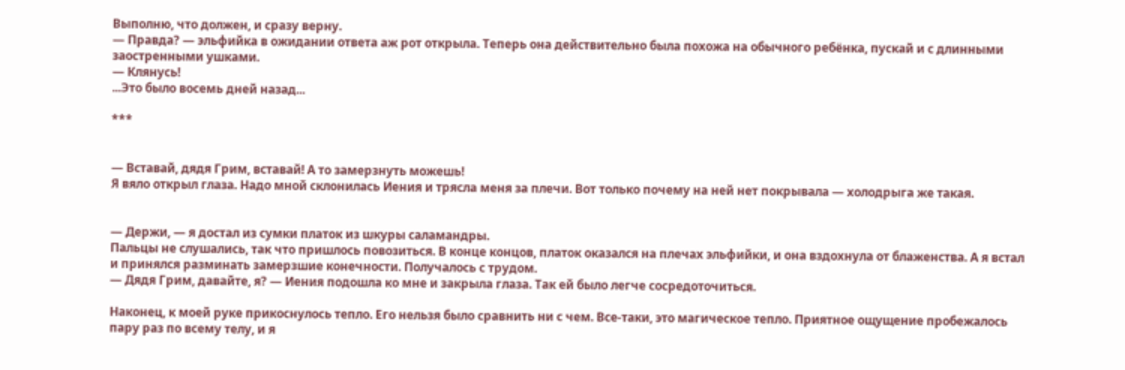Выполню, что должен, и сразу верну.
— Правда? — эльфийка в ожидании ответа аж рот открыла. Теперь она действительно была похожа на обычного ребёнка, пускай и с длинными заостренными ушками.
— Клянусь!
...Это было восемь дней назад...

***


— Вставай, дядя Грим, вставай! А то замерзнуть можешь!
Я вяло открыл глаза. Надо мной склонилась Иения и трясла меня за плечи. Вот только почему на ней нет покрывала — холодрыга же такая.


— Держи, — я достал из сумки платок из шкуры саламандры.
Пальцы не слушались, так что пришлось повозиться. В конце концов, платок оказался на плечах эльфийки, и она вздохнула от блаженства. А я встал и принялся разминать замерзшие конечности. Получалось с трудом.
— Дядя Грим, давайте, я? — Иения подошла ко мне и закрыла глаза. Так ей было легче сосредоточиться.

Наконец, к моей руке прикоснулось тепло. Его нельзя было сравнить ни с чем. Все-таки, это магическое тепло. Приятное ощущение пробежалось пару раз по всему телу, и я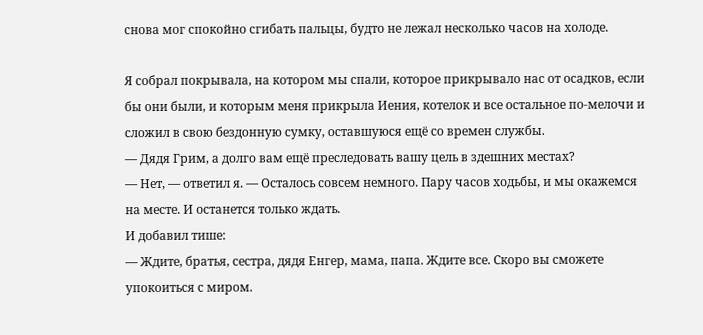снова мог спокойно сгибать пальцы, будто не лежал несколько часов на холоде.

Я собрал покрывала, на котором мы спали, которое прикрывало нас от осадков, если бы они были, и которым меня прикрыла Иения, котелок и все остальное по-мелочи и сложил в свою бездонную сумку, оставшуюся ещё со времен службы.
— Дядя Грим, а долго вам ещё преследовать вашу цель в здешних местах?
— Нет, — ответил я. — Осталось совсем немного. Пару часов ходьбы, и мы окажемся на месте. И останется только ждать.
И добавил тише:
— Ждите, братья, сестра, дядя Енгер, мама, папа. Ждите все. Скоро вы сможете упокоиться с миром.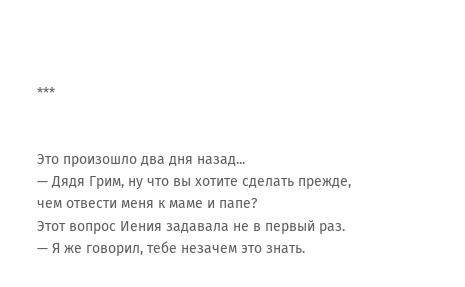***


Это произошло два дня назад...
— Дядя Грим, ну что вы хотите сделать прежде, чем отвести меня к маме и папе?
Этот вопрос Иения задавала не в первый раз.
— Я же говорил, тебе незачем это знать.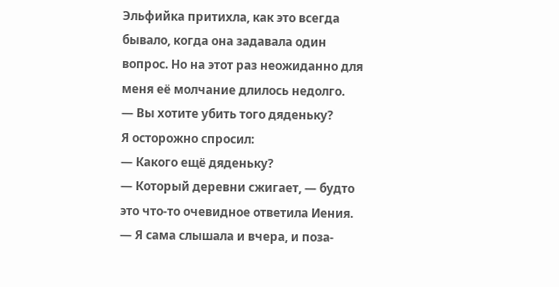Эльфийка притихла, как это всегда бывало, когда она задавала один вопрос. Но на этот раз неожиданно для меня её молчание длилось недолго.
— Вы хотите убить того дяденьку?
Я осторожно спросил:
— Какого ещё дяденьку?
— Который деревни сжигает, — будто это что-то очевидное ответила Иения. — Я сама слышала и вчера, и поза-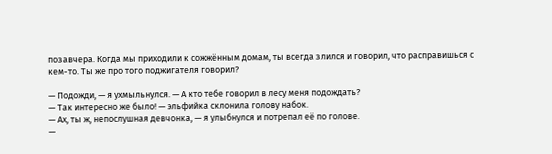позавчера. Когда мы приходили к сожжённым домам, ты всегда злился и говорил, что расправишься с кем-то. Ты же про того поджигателя говорил?

— Подожди, — я ухмыльнулся. — А кто тебе говорил в лесу меня подождать?
— Так интересно же было! — эльфийка склонила голову набок.
— Ах, ты ж, непослушная девчонка, — я улыбнулся и потрепал её по голове.
—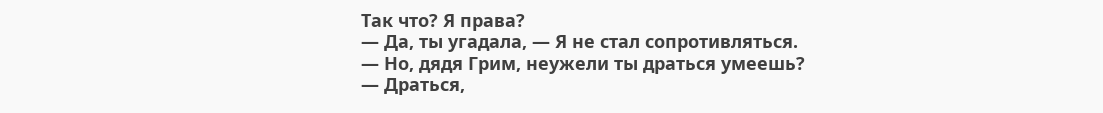Так что? Я права?
— Да, ты угадала, — Я не стал сопротивляться.
— Но, дядя Грим, неужели ты драться умеешь?
— Драться,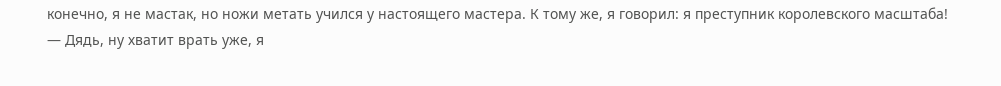конечно, я не мастак, но ножи метать учился у настоящего мастера. К тому же, я говорил: я преступник королевского масштаба!
— Дядь, ну хватит врать уже, я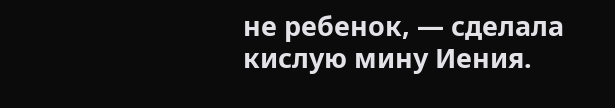не ребенок, — сделала кислую мину Иения.